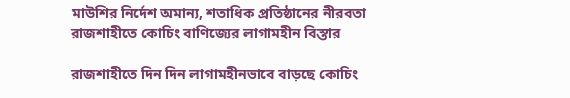মাউশির নির্দেশ অমান্য, শতাধিক প্রতিষ্ঠানের নীরবতা
রাজশাহীতে কোচিং বাণিজ্যের লাগামহীন বিস্তার

রাজশাহীতে দিন দিন লাগামহীনভাবে বাড়ছে কোচিং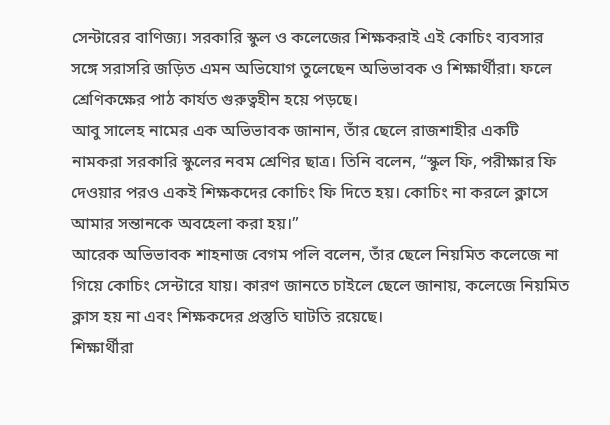সেন্টারের বাণিজ্য। সরকারি স্কুল ও কলেজের শিক্ষকরাই এই কোচিং ব্যবসার সঙ্গে সরাসরি জড়িত এমন অভিযোগ তুলেছেন অভিভাবক ও শিক্ষার্থীরা। ফলে শ্রেণিকক্ষের পাঠ কার্যত গুরুত্বহীন হয়ে পড়ছে।
আবু সালেহ নামের এক অভিভাবক জানান, তাঁর ছেলে রাজশাহীর একটি নামকরা সরকারি স্কুলের নবম শ্রেণির ছাত্র। তিনি বলেন, “স্কুল ফি, পরীক্ষার ফি দেওয়ার পরও একই শিক্ষকদের কোচিং ফি দিতে হয়। কোচিং না করলে ক্লাসে আমার সন্তানকে অবহেলা করা হয়।”
আরেক অভিভাবক শাহনাজ বেগম পলি বলেন, তাঁর ছেলে নিয়মিত কলেজে না গিয়ে কোচিং সেন্টারে যায়। কারণ জানতে চাইলে ছেলে জানায়, কলেজে নিয়মিত ক্লাস হয় না এবং শিক্ষকদের প্রস্তুতি ঘাটতি রয়েছে।
শিক্ষার্থীরা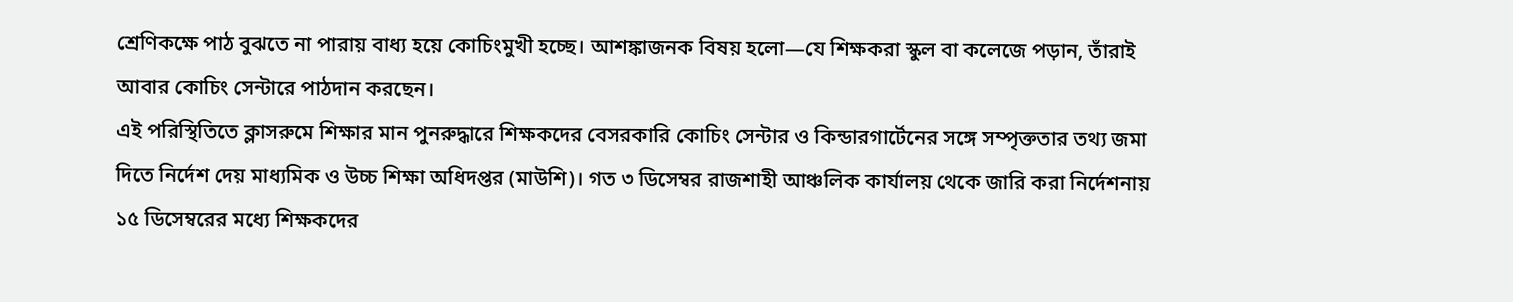শ্রেণিকক্ষে পাঠ বুঝতে না পারায় বাধ্য হয়ে কোচিংমুখী হচ্ছে। আশঙ্কাজনক বিষয় হলো—যে শিক্ষকরা স্কুল বা কলেজে পড়ান, তাঁরাই আবার কোচিং সেন্টারে পাঠদান করছেন।
এই পরিস্থিতিতে ক্লাসরুমে শিক্ষার মান পুনরুদ্ধারে শিক্ষকদের বেসরকারি কোচিং সেন্টার ও কিন্ডারগার্টেনের সঙ্গে সম্পৃক্ততার তথ্য জমা দিতে নির্দেশ দেয় মাধ্যমিক ও উচ্চ শিক্ষা অধিদপ্তর (মাউশি)। গত ৩ ডিসেম্বর রাজশাহী আঞ্চলিক কার্যালয় থেকে জারি করা নির্দেশনায় ১৫ ডিসেম্বরের মধ্যে শিক্ষকদের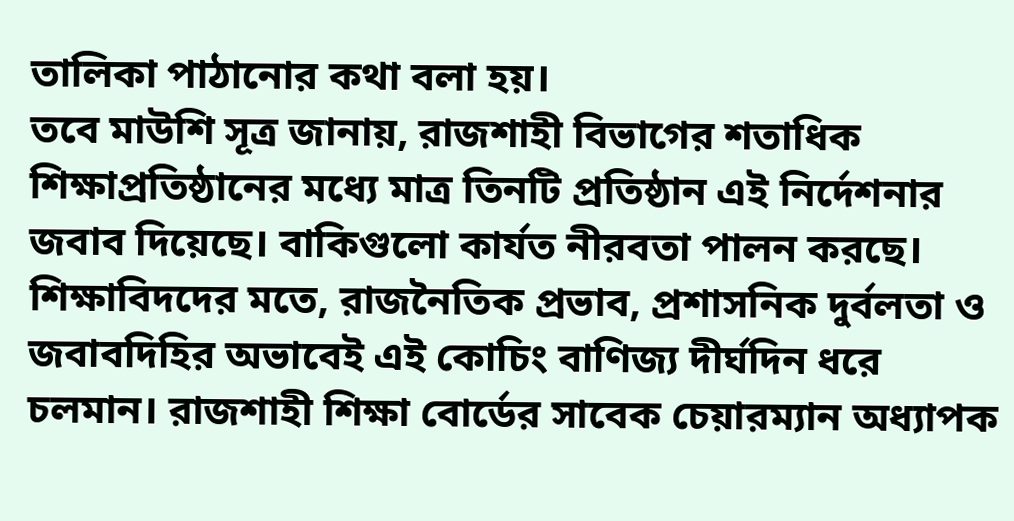তালিকা পাঠানোর কথা বলা হয়।
তবে মাউশি সূত্র জানায়, রাজশাহী বিভাগের শতাধিক শিক্ষাপ্রতিষ্ঠানের মধ্যে মাত্র তিনটি প্রতিষ্ঠান এই নির্দেশনার জবাব দিয়েছে। বাকিগুলো কার্যত নীরবতা পালন করছে।
শিক্ষাবিদদের মতে, রাজনৈতিক প্রভাব, প্রশাসনিক দুর্বলতা ও জবাবদিহির অভাবেই এই কোচিং বাণিজ্য দীর্ঘদিন ধরে চলমান। রাজশাহী শিক্ষা বোর্ডের সাবেক চেয়ারম্যান অধ্যাপক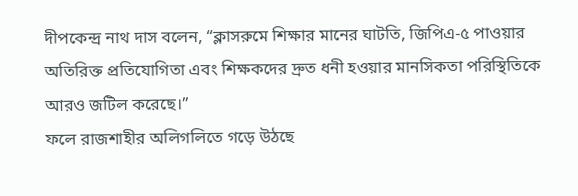দীপকেন্দ্র নাথ দাস বলেন, “ক্লাসরুমে শিক্ষার মানের ঘাটতি, জিপিএ-৫ পাওয়ার অতিরিক্ত প্রতিযোগিতা এবং শিক্ষকদের দ্রুত ধনী হওয়ার মানসিকতা পরিস্থিতিকে আরও জটিল করেছে।”
ফলে রাজশাহীর অলিগলিতে গড়ে উঠছে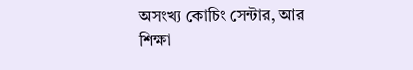অসংখ্য কোচিং সেন্টার, আর শিক্ষা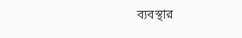ব্যবস্থার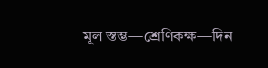মূল স্তম্ভ—শ্রেণিকক্ষ—দিন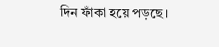দিন ফাঁকা হয়ে পড়ছে।